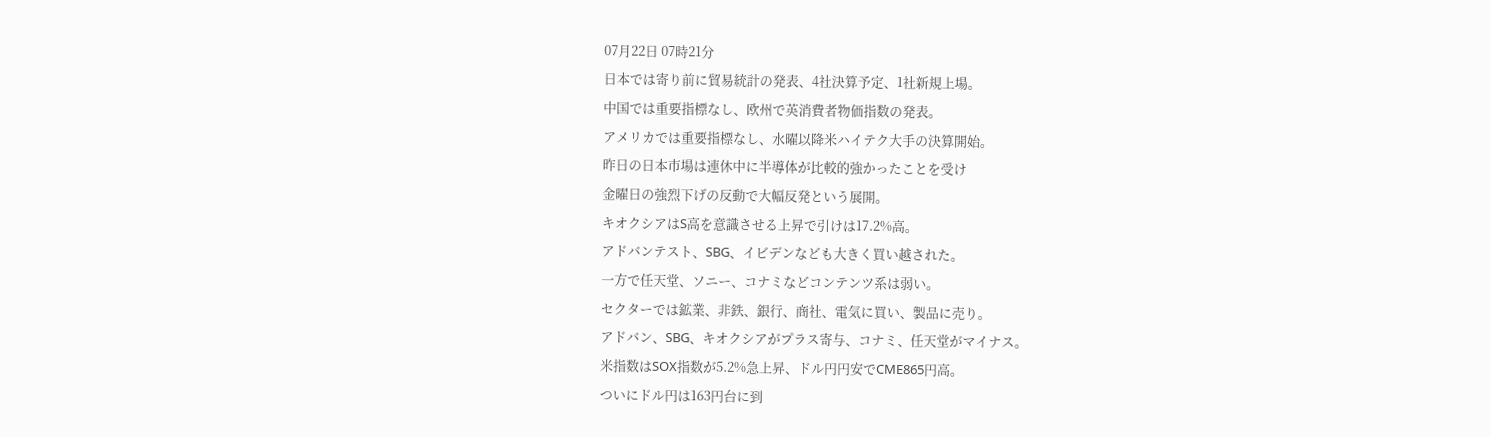07月22日 07時21分
日本では寄り前に貿易統計の発表、4社決算予定、1社新規上場。
中国では重要指標なし、欧州で英消費者物価指数の発表。
アメリカでは重要指標なし、水曜以降米ハイテク大手の決算開始。
昨日の日本市場は連休中に半導体が比較的強かったことを受け
金曜日の強烈下げの反動で大幅反発という展開。
キオクシアはS高を意識させる上昇で引けは17.2%高。
アドバンテスト、SBG、イビデンなども大きく買い越された。
一方で任天堂、ソニー、コナミなどコンテンツ系は弱い。
セクターでは鉱業、非鉄、銀行、商社、電気に買い、製品に売り。
アドバン、SBG、キオクシアがプラス寄与、コナミ、任天堂がマイナス。
米指数はSOX指数が5.2%急上昇、ドル円円安でCME865円高。
ついにドル円は163円台に到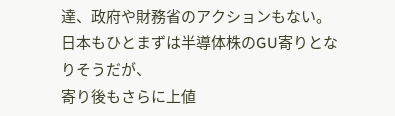達、政府や財務省のアクションもない。
日本もひとまずは半導体株のGU寄りとなりそうだが、
寄り後もさらに上値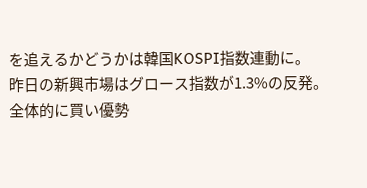を追えるかどうかは韓国KOSPI指数連動に。
昨日の新興市場はグロース指数が1.3%の反発。
全体的に買い優勢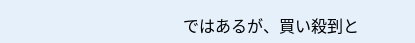ではあるが、買い殺到と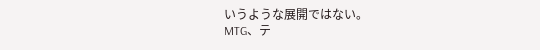いうような展開ではない。
MTG、テ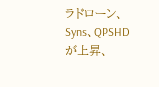ラドローン、Syns、QPSHDが上昇、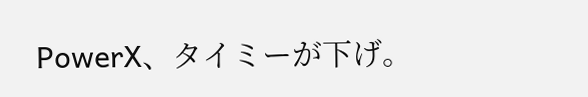PowerX、タイミーが下げ。